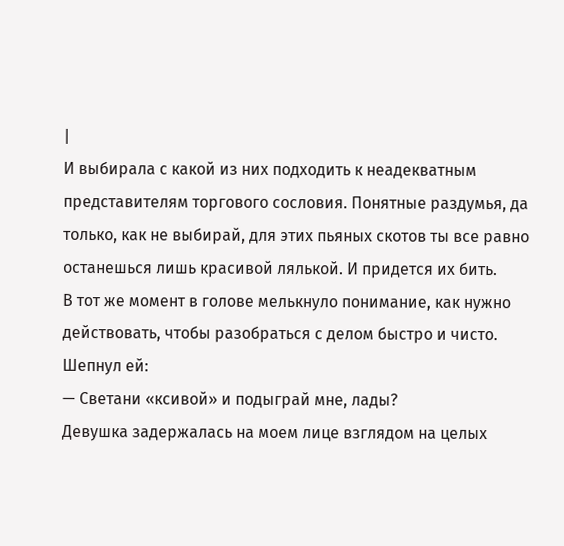|
И выбирала с какой из них подходить к неадекватным представителям торгового сословия. Понятные раздумья, да только, как не выбирай, для этих пьяных скотов ты все равно останешься лишь красивой лялькой. И придется их бить.
В тот же момент в голове мелькнуло понимание, как нужно действовать, чтобы разобраться с делом быстро и чисто.
Шепнул ей:
— Светани «ксивой» и подыграй мне, лады?
Девушка задержалась на моем лице взглядом на целых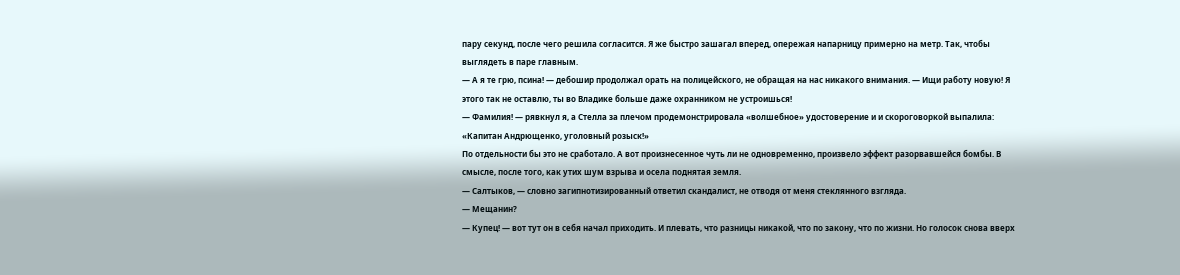пару секунд, после чего решила согласится. Я же быстро зашагал вперед, опережая напарницу примерно на метр. Так, чтобы выглядеть в паре главным.
— А я те грю, псина! — дебошир продолжал орать на полицейского, не обращая на нас никакого внимания. — Ищи работу новую! Я этого так не оставлю, ты во Владике больше даже охранником не устроишься!
— Фамилия! — рявкнул я, а Стелла за плечом продемонстрировала «волшебное» удостоверение и и скороговоркой выпалила: «Капитан Андрющенко, уголовный розыск!»
По отдельности бы это не сработало. А вот произнесенное чуть ли не одновременно, произвело эффект разорвавшейся бомбы. В смысле, после того, как утих шум взрыва и осела поднятая земля.
— Салтыков, — словно загипнотизированный ответил скандалист, не отводя от меня стеклянного взгляда.
— Мещанин?
— Купец! — вот тут он в себя начал приходить. И плевать, что разницы никакой, что по закону, что по жизни. Но голосок снова вверх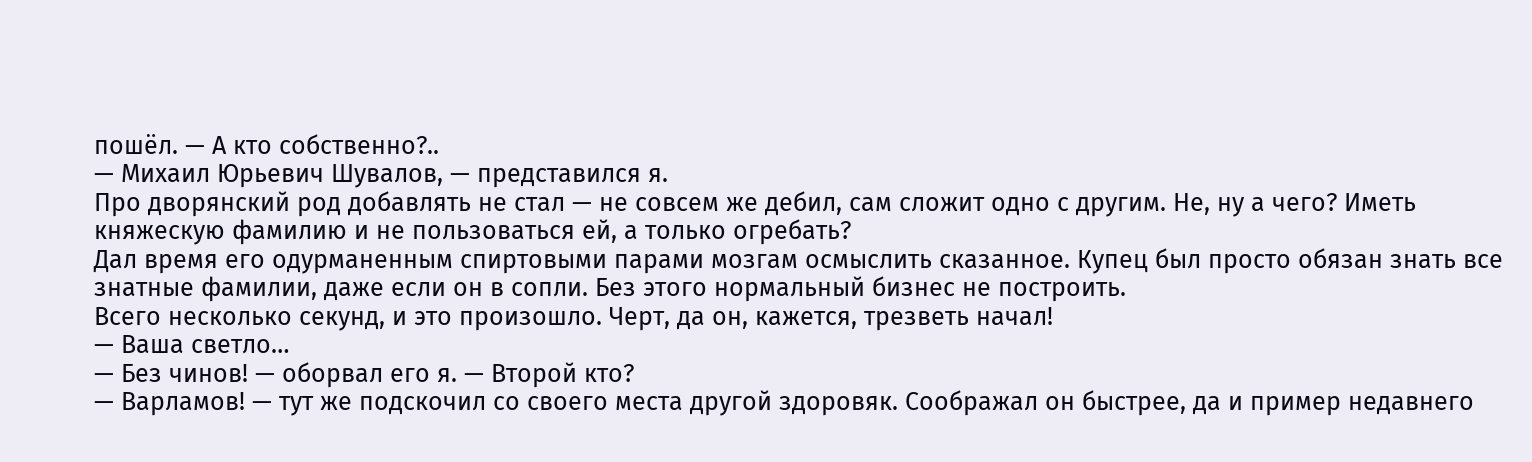пошёл. — А кто собственно?..
— Михаил Юрьевич Шувалов, — представился я.
Про дворянский род добавлять не стал — не совсем же дебил, сам сложит одно с другим. Не, ну а чего? Иметь княжескую фамилию и не пользоваться ей, а только огребать?
Дал время его одурманенным спиртовыми парами мозгам осмыслить сказанное. Купец был просто обязан знать все знатные фамилии, даже если он в сопли. Без этого нормальный бизнес не построить.
Всего несколько секунд, и это произошло. Черт, да он, кажется, трезветь начал!
— Ваша светло…
— Без чинов! — оборвал его я. — Второй кто?
— Варламов! — тут же подскочил со своего места другой здоровяк. Соображал он быстрее, да и пример недавнего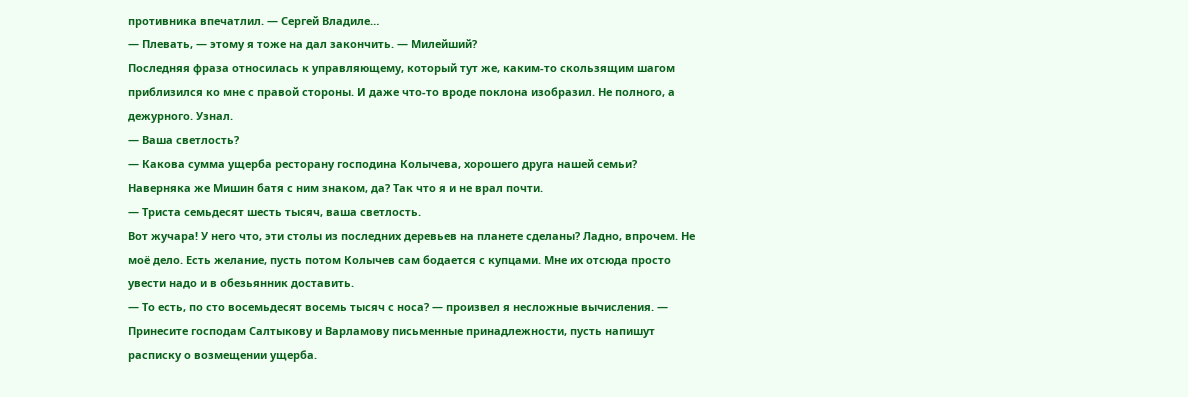противника впечатлил. — Сергей Владиле…
— Плевать, — этому я тоже на дал закончить. — Милейший?
Последняя фраза относилась к управляющему, который тут же, каким-то скользящим шагом приблизился ко мне с правой стороны. И даже что-то вроде поклона изобразил. Не полного, а дежурного. Узнал.
— Ваша светлость?
— Какова сумма ущерба ресторану господина Колычева, хорошего друга нашей семьи?
Наверняка же Мишин батя с ним знаком, да? Так что я и не врал почти.
— Триста семьдесят шесть тысяч, ваша светлость.
Вот жучара! У него что, эти столы из последних деревьев на планете сделаны? Ладно, впрочем. Не моё дело. Есть желание, пусть потом Колычев сам бодается с купцами. Мне их отсюда просто увести надо и в обезьянник доставить.
— То есть, по сто восемьдесят восемь тысяч с носа? — произвел я несложные вычисления. — Принесите господам Салтыкову и Варламову письменные принадлежности, пусть напишут расписку о возмещении ущерба.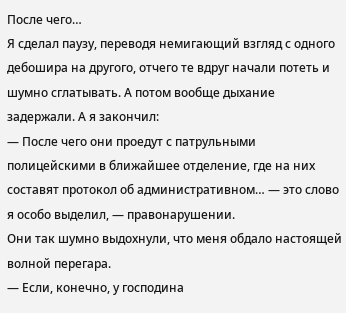После чего…
Я сделал паузу, переводя немигающий взгляд с одного дебошира на другого, отчего те вдруг начали потеть и шумно сглатывать. А потом вообще дыхание задержали. А я закончил:
— После чего они проедут с патрульными полицейскими в ближайшее отделение, где на них составят протокол об административном… — это слово я особо выделил, — правонарушении.
Они так шумно выдохнули, что меня обдало настоящей волной перегара.
— Если, конечно, у господина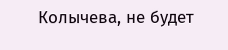Колычева, не будет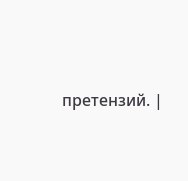претензий. |